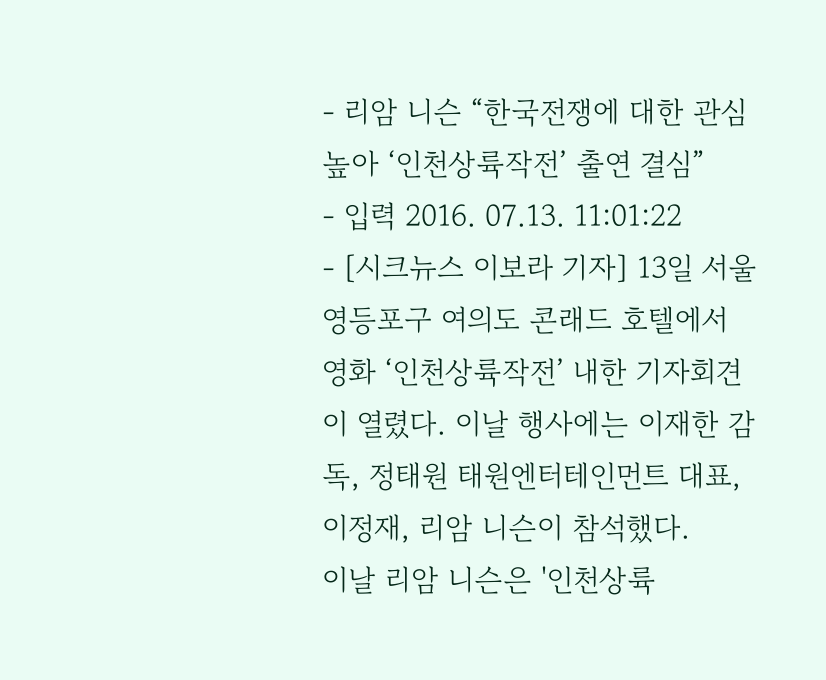- 리암 니슨 “한국전쟁에 대한 관심 높아 ‘인천상륙작전’ 출연 결심”
- 입력 2016. 07.13. 11:01:22
- [시크뉴스 이보라 기자] 13일 서울 영등포구 여의도 콘래드 호텔에서 영화 ‘인천상륙작전’ 내한 기자회견이 열렸다. 이날 행사에는 이재한 감독, 정태원 태원엔터테인먼트 대표, 이정재, 리암 니슨이 참석했다.
이날 리암 니슨은 '인천상륙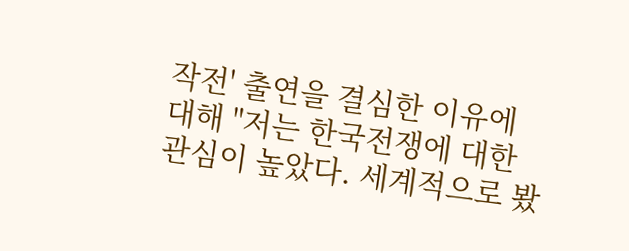작전' 출연을 결심한 이유에 대해 "저는 한국전쟁에 대한 관심이 높았다. 세계적으로 봤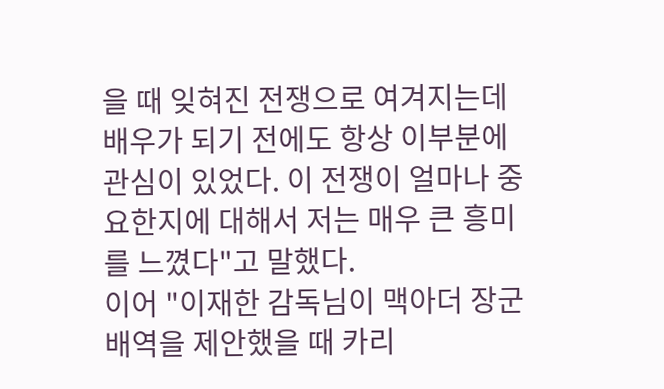을 때 잊혀진 전쟁으로 여겨지는데 배우가 되기 전에도 항상 이부분에 관심이 있었다. 이 전쟁이 얼마나 중요한지에 대해서 저는 매우 큰 흥미를 느꼈다"고 말했다.
이어 "이재한 감독님이 맥아더 장군 배역을 제안했을 때 카리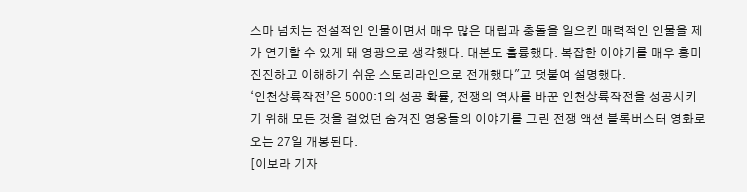스마 넘치는 전설적인 인물이면서 매우 많은 대립과 충돌을 일으킨 매력적인 인물을 제가 연기할 수 있게 돼 영광으로 생각했다. 대본도 훌륭했다. 복잡한 이야기를 매우 흥미진진하고 이해하기 쉬운 스토리라인으로 전개했다"고 덧붙여 설명했다.
‘인천상륙작전’은 5000:1의 성공 확률, 전쟁의 역사를 바꾼 인천상륙작전을 성공시키기 위해 모든 것을 걸었던 숨겨진 영웅들의 이야기를 그린 전쟁 액션 블록버스터 영화로 오는 27일 개봉된다.
[이보라 기자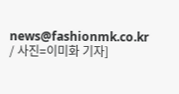news@fashionmk.co.kr / 사진=이미화 기자]